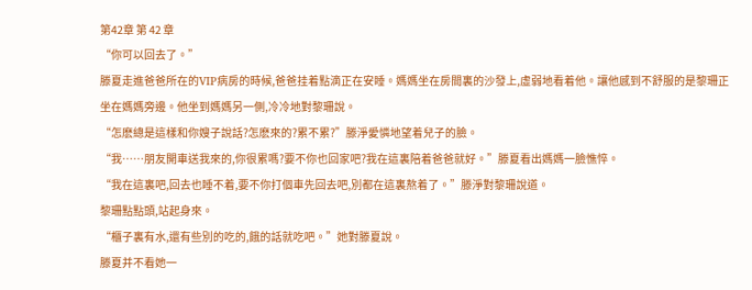第42章 第 42 章
“你可以回去了。”
滕夏走進爸爸所在的VIP病房的時候,爸爸挂着點滴正在安睡。媽媽坐在房間裏的沙發上,虛弱地看着他。讓他感到不舒服的是黎珊正坐在媽媽旁邊。他坐到媽媽另一側,冷冷地對黎珊說。
“怎麽總是這樣和你嫂子說話?怎麽來的?累不累?”滕淨愛憐地望着兒子的臉。
“我……朋友開車送我來的,你很累嗎?要不你也回家吧?我在這裏陪着爸爸就好。”滕夏看出媽媽一臉憔悴。
“我在這裏吧,回去也睡不着,要不你打個車先回去吧,別都在這裏熬着了。”滕淨對黎珊說道。
黎珊點點頭,站起身來。
“櫃子裏有水,還有些別的吃的,餓的話就吃吧。”她對滕夏說。
滕夏并不看她一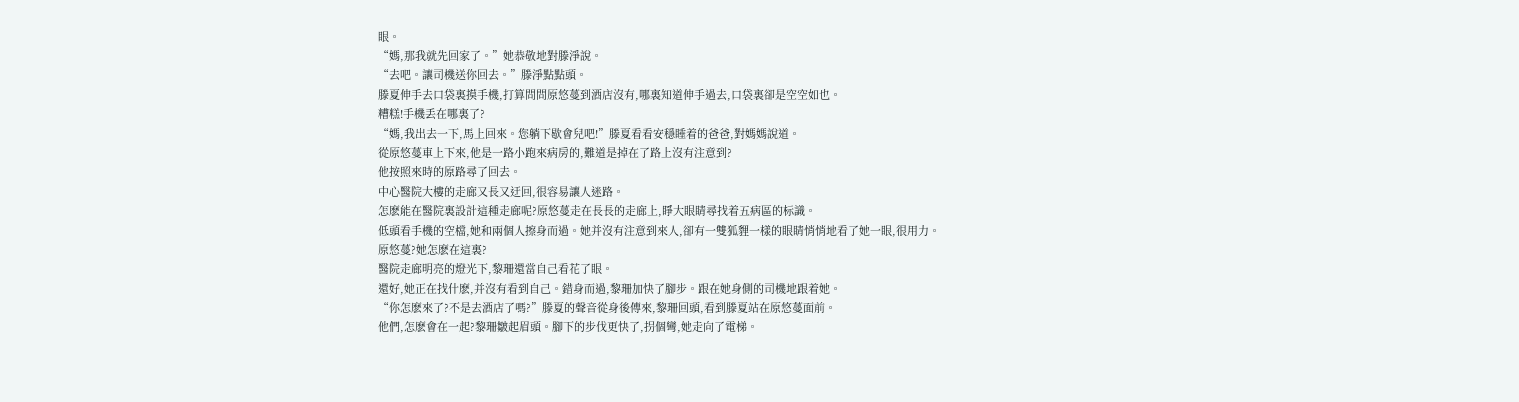眼。
“媽,那我就先回家了。”她恭敬地對滕淨說。
“去吧。讓司機送你回去。”滕淨點點頭。
滕夏伸手去口袋裏摸手機,打算問問原悠蔓到酒店沒有,哪裏知道伸手過去,口袋裏卻是空空如也。
糟糕!手機丢在哪裏了?
“媽,我出去一下,馬上回來。您躺下歇會兒吧!”滕夏看看安穩睡着的爸爸,對媽媽說道。
從原悠蔓車上下來,他是一路小跑來病房的,難道是掉在了路上沒有注意到?
他按照來時的原路尋了回去。
中心醫院大樓的走廊又長又迂回,很容易讓人迷路。
怎麽能在醫院裏設計這種走廊呢?原悠蔓走在長長的走廊上,睜大眼睛尋找着五病區的标識。
低頭看手機的空檔,她和兩個人擦身而過。她并沒有注意到來人,卻有一雙狐貍一樣的眼睛悄悄地看了她一眼,很用力。
原悠蔓?她怎麽在這裏?
醫院走廊明亮的燈光下,黎珊還當自己看花了眼。
還好,她正在找什麽,并沒有看到自己。錯身而過,黎珊加快了腳步。跟在她身側的司機地跟着她。
“你怎麽來了?不是去酒店了嗎?”滕夏的聲音從身後傳來,黎珊回頭,看到滕夏站在原悠蔓面前。
他們,怎麽會在一起?黎珊皺起眉頭。腳下的步伐更快了,拐個彎,她走向了電梯。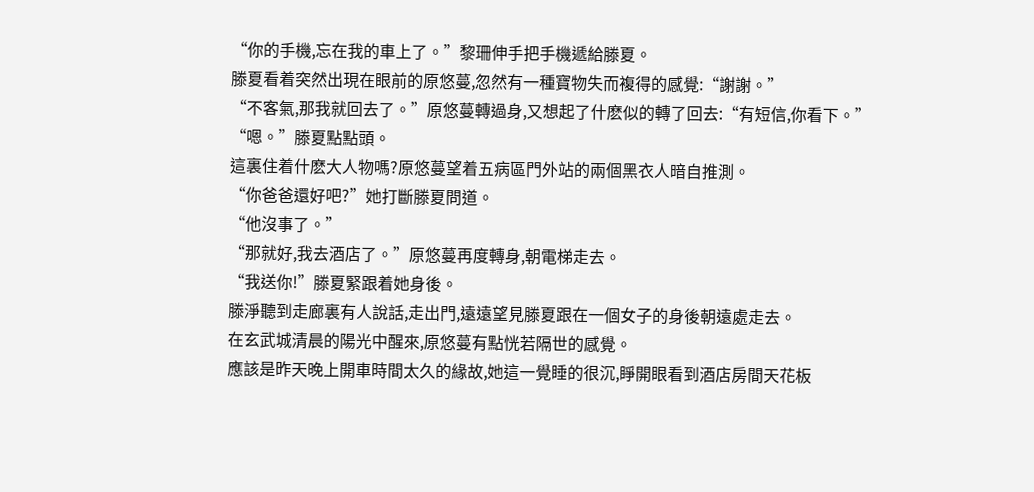“你的手機,忘在我的車上了。”黎珊伸手把手機遞給滕夏。
滕夏看着突然出現在眼前的原悠蔓,忽然有一種寶物失而複得的感覺:“謝謝。”
“不客氣,那我就回去了。”原悠蔓轉過身,又想起了什麽似的轉了回去:“有短信,你看下。”
“嗯。”滕夏點點頭。
這裏住着什麽大人物嗎?原悠蔓望着五病區門外站的兩個黑衣人暗自推測。
“你爸爸還好吧?”她打斷滕夏問道。
“他沒事了。”
“那就好,我去酒店了。”原悠蔓再度轉身,朝電梯走去。
“我送你!”滕夏緊跟着她身後。
滕淨聽到走廊裏有人說話,走出門,遠遠望見滕夏跟在一個女子的身後朝遠處走去。
在玄武城清晨的陽光中醒來,原悠蔓有點恍若隔世的感覺。
應該是昨天晚上開車時間太久的緣故,她這一覺睡的很沉,睜開眼看到酒店房間天花板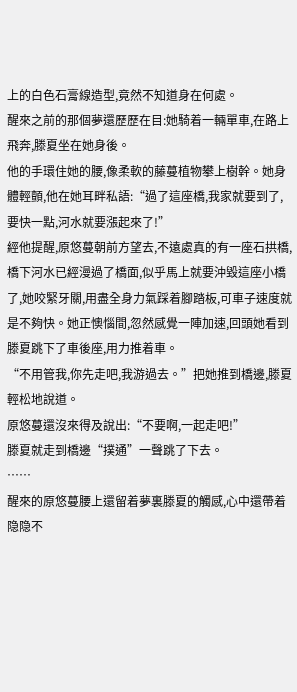上的白色石膏線造型,竟然不知道身在何處。
醒來之前的那個夢還歷歷在目:她騎着一輛單車,在路上飛奔,滕夏坐在她身後。
他的手環住她的腰,像柔軟的藤蔓植物攀上樹幹。她身體輕顫,他在她耳畔私語:“過了這座橋,我家就要到了,要快一點,河水就要漲起來了!”
經他提醒,原悠蔓朝前方望去,不遠處真的有一座石拱橋,橋下河水已經漫過了橋面,似乎馬上就要沖毀這座小橋了,她咬緊牙關,用盡全身力氣踩着腳踏板,可車子速度就是不夠快。她正懊惱間,忽然感覺一陣加速,回頭她看到滕夏跳下了車後座,用力推着車。
“不用管我,你先走吧,我游過去。”把她推到橋邊,滕夏輕松地說道。
原悠蔓還沒來得及說出:“不要啊,一起走吧!”
滕夏就走到橋邊“撲通”一聲跳了下去。
……
醒來的原悠蔓腰上還留着夢裏滕夏的觸感,心中還帶着隐隐不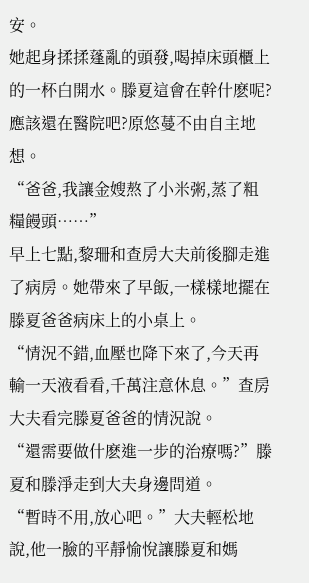安。
她起身揉揉蓬亂的頭發,喝掉床頭櫃上的一杯白開水。滕夏這會在幹什麽呢?應該還在醫院吧?原悠蔓不由自主地想。
“爸爸,我讓金嫂熬了小米粥,蒸了粗糧饅頭……”
早上七點,黎珊和查房大夫前後腳走進了病房。她帶來了早飯,一樣樣地擺在滕夏爸爸病床上的小桌上。
“情況不錯,血壓也降下來了,今天再輸一天液看看,千萬注意休息。”查房大夫看完滕夏爸爸的情況說。
“還需要做什麽進一步的治療嗎?”滕夏和滕淨走到大夫身邊問道。
“暫時不用,放心吧。”大夫輕松地說,他一臉的平靜愉悅讓滕夏和媽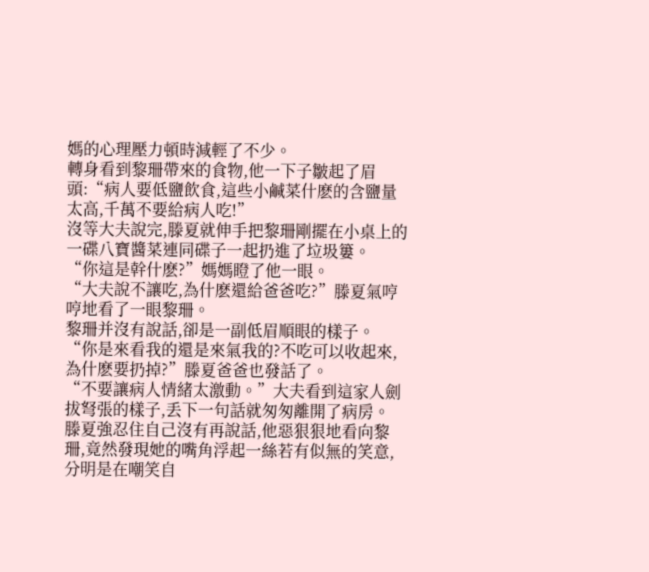媽的心理壓力頓時減輕了不少。
轉身看到黎珊帶來的食物,他一下子皺起了眉頭:“病人要低鹽飲食,這些小鹹菜什麽的含鹽量太高,千萬不要給病人吃!”
沒等大夫說完,滕夏就伸手把黎珊剛擺在小桌上的一碟八寶醬菜連同碟子一起扔進了垃圾簍。
“你這是幹什麽?”媽媽瞪了他一眼。
“大夫說不讓吃,為什麽還給爸爸吃?”滕夏氣哼哼地看了一眼黎珊。
黎珊并沒有說話,卻是一副低眉順眼的樣子。
“你是來看我的還是來氣我的?不吃可以收起來,為什麽要扔掉?”滕夏爸爸也發話了。
“不要讓病人情緒太激動。”大夫看到這家人劍拔弩張的樣子,丢下一句話就匆匆離開了病房。
滕夏強忍住自己沒有再說話,他惡狠狠地看向黎珊,竟然發現她的嘴角浮起一絲若有似無的笑意,分明是在嘲笑自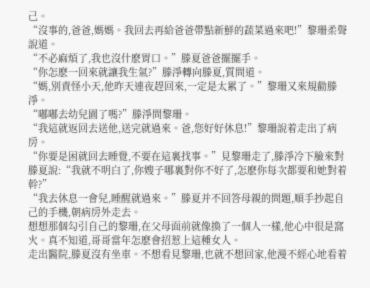己。
“沒事的,爸爸,媽媽。我回去再給爸爸帶點新鮮的蔬菜過來吧!”黎珊柔聲說道。
“不必麻煩了,我也沒什麽胃口。”滕夏爸爸擺擺手。
“你怎麽一回來就讓我生氣?”滕淨轉向滕夏,質問道。
“媽,別責怪小天,他昨天連夜趕回來,一定是太累了。”黎珊又來規勸滕淨。
“嘟嘟去幼兒園了嗎?”滕淨問黎珊。
“我這就返回去送他,送完就過來。爸,您好好休息!”黎珊說着走出了病房。
“你要是困就回去睡覺,不要在這裏找事。”見黎珊走了,滕淨冷下臉來對滕夏說:“我就不明白了,你嫂子哪裏對你不好了,怎麽你每次都要和她對着幹?”
“我去休息一會兒,睡醒就過來。”滕夏并不回答母親的問題,順手抄起自己的手機,朝病房外走去。
想想那個勾引自己的黎珊,在父母面前就像換了一個人一樣,他心中很是窩火。真不知道,哥哥當年怎麽會招惹上這種女人。
走出醫院,滕夏沒有坐車。不想看見黎珊,也就不想回家,他漫不經心地看着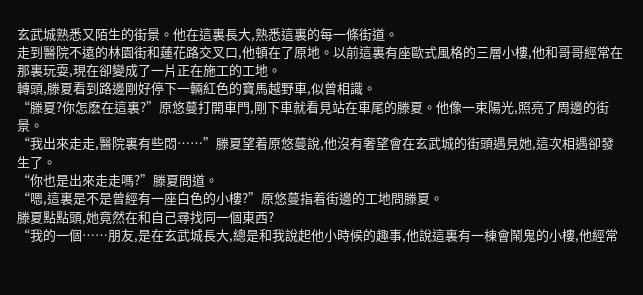玄武城熟悉又陌生的街景。他在這裏長大,熟悉這裏的每一條街道。
走到醫院不遠的林園街和蓮花路交叉口,他頓在了原地。以前這裏有座歐式風格的三層小樓,他和哥哥經常在那裏玩耍,現在卻變成了一片正在施工的工地。
轉頭,滕夏看到路邊剛好停下一輛紅色的寶馬越野車,似曾相識。
“滕夏?你怎麽在這裏?”原悠蔓打開車門,剛下車就看見站在車尾的滕夏。他像一束陽光,照亮了周邊的街景。
“我出來走走,醫院裏有些悶……”滕夏望着原悠蔓說,他沒有奢望會在玄武城的街頭遇見她,這次相遇卻發生了。
“你也是出來走走嗎?”滕夏問道。
“嗯,這裏是不是曾經有一座白色的小樓?”原悠蔓指着街邊的工地問滕夏。
滕夏點點頭,她竟然在和自己尋找同一個東西?
“我的一個……朋友,是在玄武城長大,總是和我說起他小時候的趣事,他說這裏有一棟會鬧鬼的小樓,他經常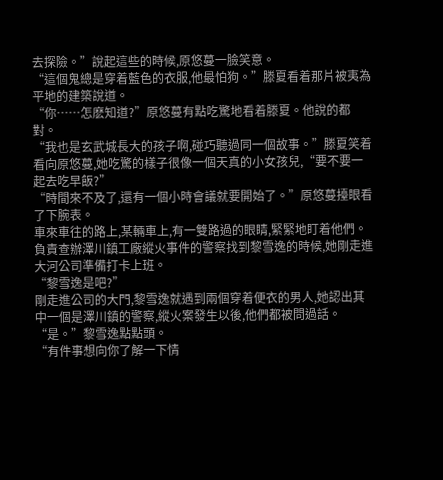去探險。”說起這些的時候,原悠蔓一臉笑意。
“這個鬼總是穿着藍色的衣服,他最怕狗。”滕夏看着那片被夷為平地的建築說道。
“你……怎麽知道?”原悠蔓有點吃驚地看着滕夏。他說的都對。
“我也是玄武城長大的孩子啊,碰巧聽過同一個故事。”滕夏笑着看向原悠蔓,她吃驚的樣子很像一個天真的小女孩兒,“要不要一起去吃早飯?”
“時間來不及了,還有一個小時會議就要開始了。”原悠蔓擡眼看了下腕表。
車來車往的路上,某輛車上,有一雙路過的眼睛,緊緊地盯着他們。
負責查辦澤川鎮工廠縱火事件的警察找到黎雪逸的時候,她剛走進大河公司準備打卡上班。
“黎雪逸是吧?”
剛走進公司的大門,黎雪逸就遇到兩個穿着便衣的男人,她認出其中一個是澤川鎮的警察,縱火案發生以後,他們都被問過話。
“是。”黎雪逸點點頭。
“有件事想向你了解一下情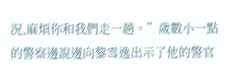況,麻煩你和我們走一趟。”歲數小一點的警察邊說邊向黎雪逸出示了他的警官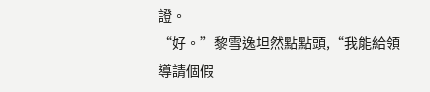證。
“好。”黎雪逸坦然點點頭,“我能給領導請個假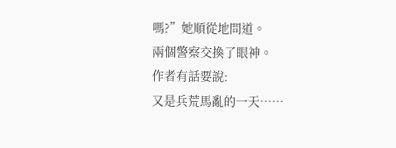嗎?”她順從地問道。
兩個警察交換了眼神。
作者有話要說:
又是兵荒馬亂的一天……